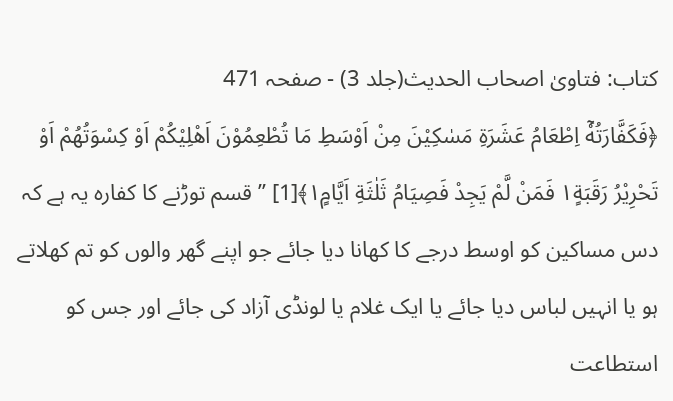کتاب: فتاویٰ اصحاب الحدیث(جلد 3) - صفحہ 471
﴿فَكَفَّارَتُهٗۤ اِطْعَامُ عَشَرَةِ مَسٰكِيْنَ مِنْ اَوْسَطِ مَا تُطْعِمُوْنَ اَهْلِيْكُمْ اَوْ كِسْوَتُهُمْ اَوْ تَحْرِيْرُ رَقَبَةٍ١ فَمَنْ لَّمْ يَجِدْ فَصِيَامُ ثَلٰثَةِ اَيَّامٍ١﴾[1] ’’ قسم توڑنے کا کفارہ یہ ہے کہ دس مساکین کو اوسط درجے کا کھانا دیا جائے جو اپنے گھر والوں کو تم کھلاتے ہو یا انہیں لباس دیا جائے یا ایک غلام یا لونڈی آزاد کی جائے اور جس کو استطاعت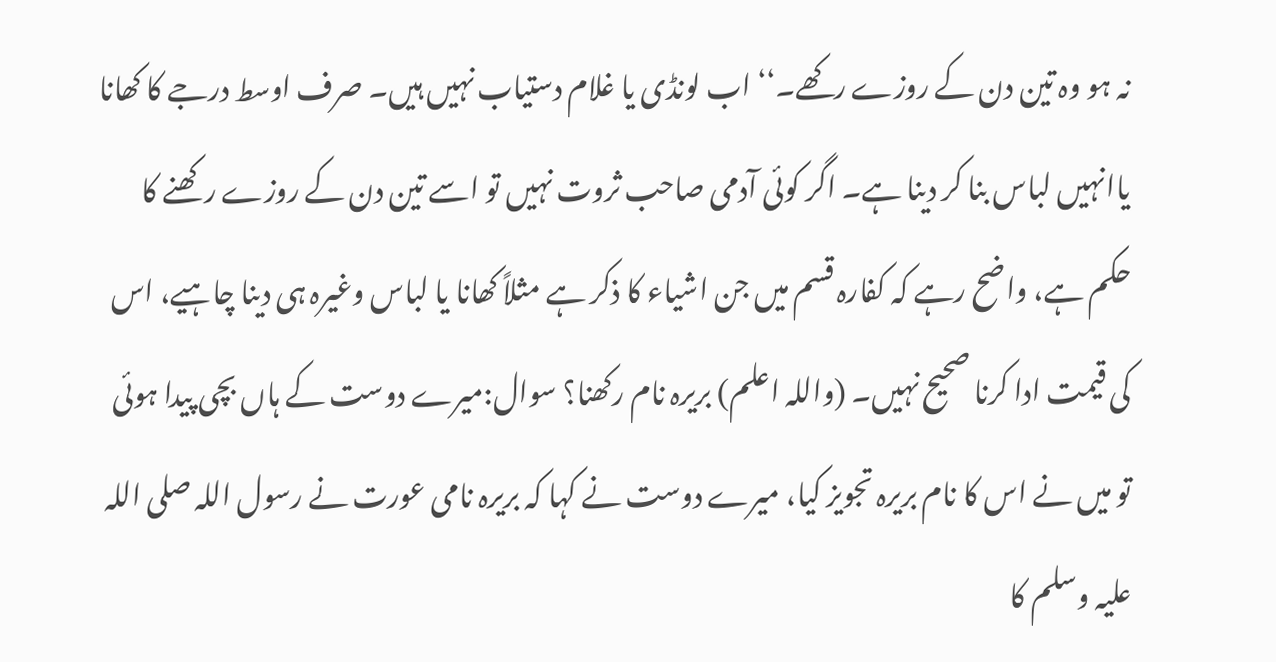نہ ہو وہ تین دن کے روزے رکھے۔‘‘ اب لونڈی یا غلام دستیاب نہیں ہیں۔ صرف اوسط درجے کا کھانا یاانہیں لباس بنا کر دینا ہے۔ اگر کوئی آدمی صاحب ثروت نہیں تو اسے تین دن کے روزے رکھنے کا حکم ہے، واضح رہے کہ کفارہ قسم میں جن اشیاء کا ذکر ہے مثلاً کھانا یا لباس وغیرہ ہی دینا چاہیے، اس کی قیمت ادا کرنا صحیح نہیں۔ (واللہ اعلم) بریرہ نام رکھنا؟ سوال:میرے دوست کے ہاں بچی پیدا ہوئی تو میں نے اس کا نام بریرہ تجویز کیا، میرے دوست نے کہا کہ بریرہ نامی عورت نے رسول اللہ صلی اللہ علیہ وسلم کا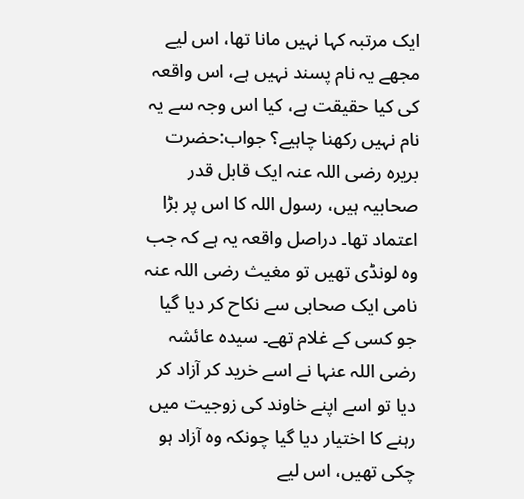ایک مرتبہ کہا نہیں مانا تھا، اس لیے مجھے یہ نام پسند نہیں ہے، اس واقعہ کی کیا حقیقت ہے، کیا اس وجہ سے یہ نام نہیں رکھنا چاہیے؟ جواب:حضرت بریرہ رضی اللہ عنہ ایک قابل قدر صحابیہ ہیں، رسول اللہ کا اس پر بڑا اعتماد تھا۔ دراصل واقعہ یہ ہے کہ جب وہ لونڈی تھیں تو مغیث رضی اللہ عنہ نامی ایک صحابی سے نکاح کر دیا گیا جو کسی کے غلام تھے۔ سیدہ عائشہ رضی اللہ عنہا نے اسے خرید کر آزاد کر دیا تو اسے اپنے خاوند کی زوجیت میں رہنے کا اختیار دیا گیا چونکہ وہ آزاد ہو چکی تھیں، اس لیے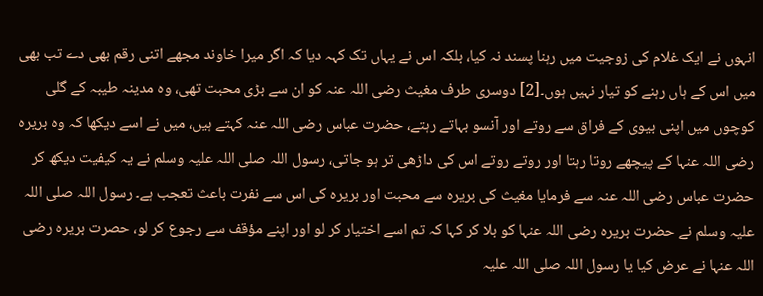انہوں نے ایک غلام کی زوجیت میں رہنا پسند نہ کیا، بلکہ اس نے یہاں تک کہہ دیا کہ اگر میرا خاوند مجھے اتنی رقم بھی دے تب بھی میں اس کے ہاں رہنے کو تیار نہیں ہوں۔[2] دوسری طرف مغیث رضی اللہ عنہ کو ان سے بڑی محبت تھی، وہ مدینہ طیبہ کے گلی کوچوں میں اپنی بیوی کے فراق سے روتے اور آنسو بہاتے رہتے، حضرت عباس رضی اللہ عنہ کہتے ہیں، میں نے اسے دیکھا کہ وہ بریرہ رضی اللہ عنہا کے پیچھے روتا رہتا اور روتے روتے اس کی داڑھی تر ہو جاتی، رسول اللہ صلی اللہ علیہ وسلم نے یہ کیفیت دیکھ کر حضرت عباس رضی اللہ عنہ سے فرمایا مغیث کی بریرہ سے محبت اور بریرہ کی اس سے نفرت باعث تعجب ہے۔ رسول اللہ صلی اللہ علیہ وسلم نے حضرت بریرہ رضی اللہ عنہا کو بلا کر کہا کہ تم اسے اختیار کر لو اور اپنے مؤقف سے رجوع کر لو، حصرت بریرہ رضی اللہ عنہا نے عرض کیا یا رسول اللہ صلی اللہ علیہ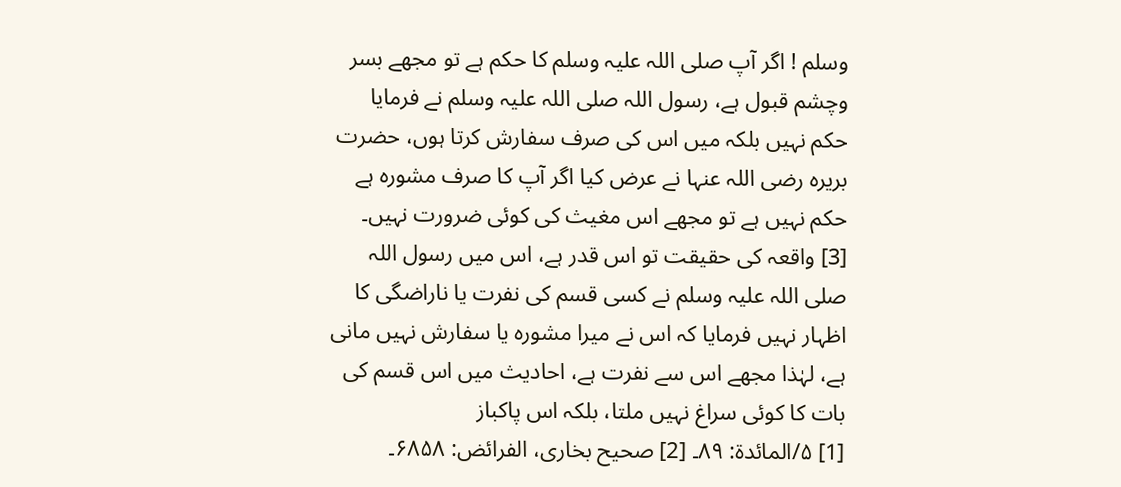وسلم ! اگر آپ صلی اللہ علیہ وسلم کا حکم ہے تو مجھے بسر وچشم قبول ہے، رسول اللہ صلی اللہ علیہ وسلم نے فرمایا حکم نہیں بلکہ میں اس کی صرف سفارش کرتا ہوں، حضرت بریرہ رضی اللہ عنہا نے عرض کیا اگر آپ کا صرف مشورہ ہے حکم نہیں ہے تو مجھے اس مغیث کی کوئی ضرورت نہیں۔ [3] واقعہ کی حقیقت تو اس قدر ہے، اس میں رسول اللہ صلی اللہ علیہ وسلم نے کسی قسم کی نفرت یا ناراضگی کا اظہار نہیں فرمایا کہ اس نے میرا مشورہ یا سفارش نہیں مانی ہے، لہٰذا مجھے اس سے نفرت ہے، احادیث میں اس قسم کی بات کا کوئی سراغ نہیں ملتا، بلکہ اس پاکباز
[1] ۵/المائدۃ: ۸۹۔ [2] صحیح بخاری، الفرائض: ۶۸۵۸۔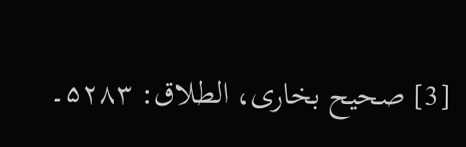[3] صحیح بخاری، الطلاق: ۵۲۸۳۔